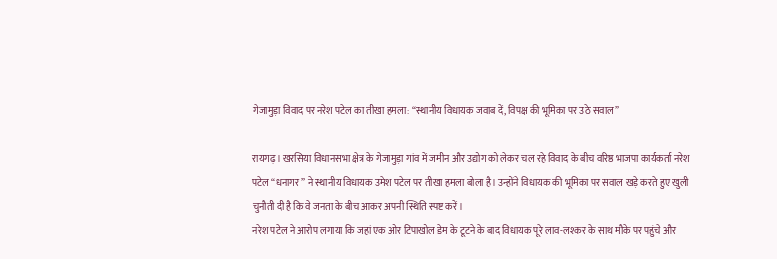गेजामुड़ा विवाद पर नरेश पटेल का तीखा हमला: “स्थानीय विधायक जवाब दें, विपक्ष की भूमिका पर उठे सवाल”

रायगढ़। खरसिया विधानसभा क्षेत्र के गेजामुड़ा गांव में जमीन और उद्योग को लेकर चल रहे विवाद के बीच वरिष्ठ भाजपा कार्यकर्ता नरेश पटेल “धनागर” ने स्थानीय विधायक उमेश पटेल पर तीखा हमला बोला है। उन्होंने विधायक की भूमिका पर सवाल खड़े करते हुए खुली चुनौती दी है कि वे जनता के बीच आकर अपनी स्थिति स्पष्ट करें।
नरेश पटेल ने आरोप लगाया कि जहां एक ओर टिपाखोल डेम के टूटने के बाद विधायक पूरे लाव-लश्कर के साथ मौके पर पहुंचे और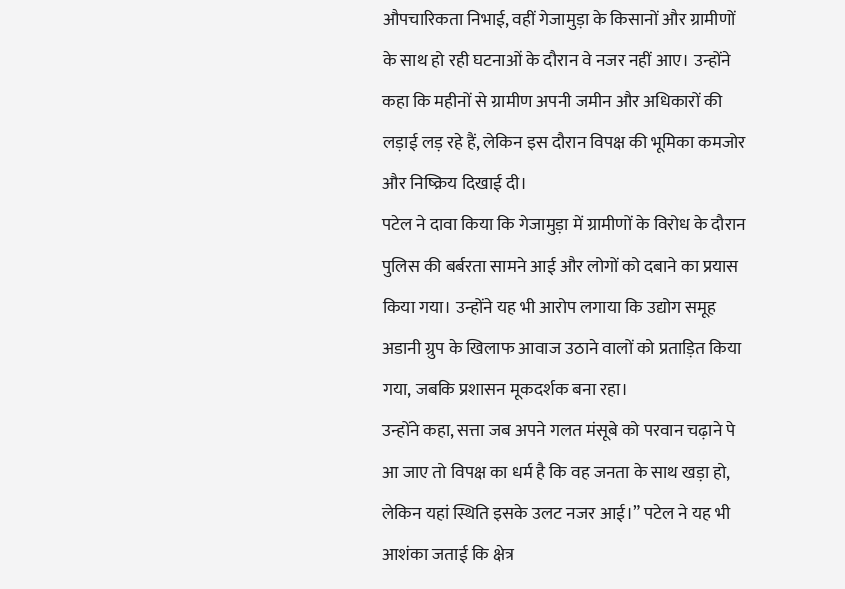औपचारिकता निभाई, वहीं गेजामुड़ा के किसानों और ग्रामीणों के साथ हो रही घटनाओं के दौरान वे नजर नहीं आए। उन्होंने कहा कि महीनों से ग्रामीण अपनी जमीन और अधिकारों की लड़ाई लड़ रहे हैं, लेकिन इस दौरान विपक्ष की भूमिका कमजोर और निष्क्रिय दिखाई दी।
पटेल ने दावा किया कि गेजामुड़ा में ग्रामीणों के विरोध के दौरान पुलिस की बर्बरता सामने आई और लोगों को दबाने का प्रयास किया गया। उन्होंने यह भी आरोप लगाया कि उद्योग समूह अडानी ग्रुप के खिलाफ आवाज उठाने वालों को प्रताड़ित किया गया, जबकि प्रशासन मूकदर्शक बना रहा।
उन्होंने कहा, सत्ता जब अपने गलत मंसूबे को परवान चढ़ाने पे आ जाए तो विपक्ष का धर्म है कि वह जनता के साथ खड़ा हो, लेकिन यहां स्थिति इसके उलट नजर आई।” पटेल ने यह भी आशंका जताई कि क्षेत्र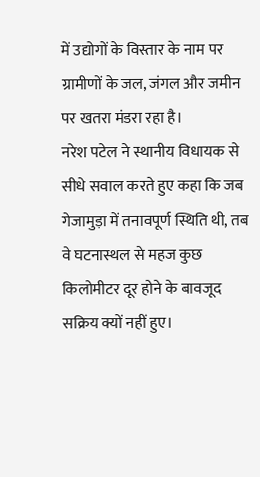में उद्योगों के विस्तार के नाम पर ग्रामीणों के जल, जंगल और जमीन पर खतरा मंडरा रहा है।
नरेश पटेल ने स्थानीय विधायक से सीधे सवाल करते हुए कहा कि जब गेजामुड़ा में तनावपूर्ण स्थिति थी, तब वे घटनास्थल से महज कुछ किलोमीटर दूर होने के बावजूद सक्रिय क्यों नहीं हुए।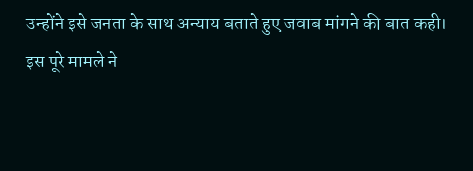उन्होंने इसे जनता के साथ अन्याय बताते हुए जवाब मांगने की बात कही।
इस पूरे मामले ने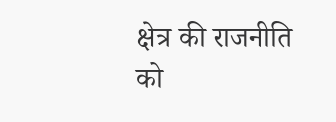क्षेत्र की राजनीति को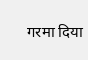गरमा दिया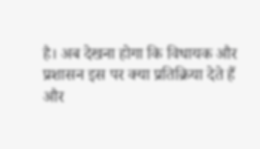है। अब देखना होगा कि विधायक और प्रशासन इस पर क्या प्रतिक्रिया देते हैं और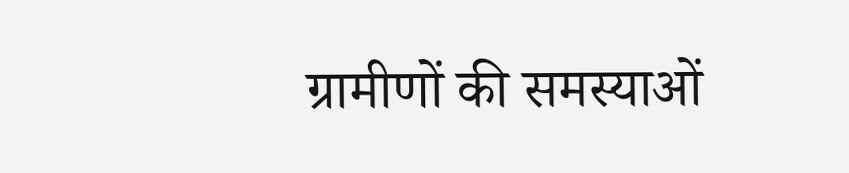ग्रामीणों की समस्याओं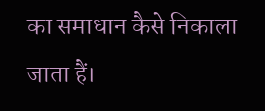का समाधान कैसे निकाला जाता हैं।